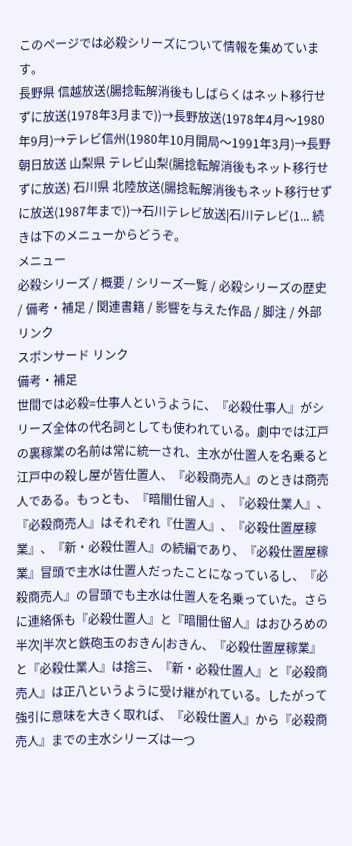このページでは必殺シリーズについて情報を集めています。
長野県 信越放送(腸捻転解消後もしばらくはネット移行せずに放送(1978年3月まで))→長野放送(1978年4月〜1980年9月)→テレビ信州(1980年10月開局〜1991年3月)→長野朝日放送 山梨県 テレビ山梨(腸捻転解消後もネット移行せずに放送) 石川県 北陸放送(腸捻転解消後もネット移行せずに放送(1987年まで))→石川テレビ放送|石川テレビ(1... 続きは下のメニューからどうぞ。
メニュー
必殺シリーズ / 概要 / シリーズ一覧 / 必殺シリーズの歴史 / 備考・補足 / 関連書籍 / 影響を与えた作品 / 脚注 / 外部リンク
スポンサード リンク
備考・補足
世間では必殺=仕事人というように、『必殺仕事人』がシリーズ全体の代名詞としても使われている。劇中では江戸の裏稼業の名前は常に統一され、主水が仕置人を名乗ると江戸中の殺し屋が皆仕置人、『必殺商売人』のときは商売人である。もっとも、『暗闇仕留人』、『必殺仕業人』、『必殺商売人』はそれぞれ『仕置人』、『必殺仕置屋稼業』、『新・必殺仕置人』の続編であり、『必殺仕置屋稼業』冒頭で主水は仕置人だったことになっているし、『必殺商売人』の冒頭でも主水は仕置人を名乗っていた。さらに連絡係も『必殺仕置人』と『暗闇仕留人』はおひろめの半次|半次と鉄砲玉のおきん|おきん、『必殺仕置屋稼業』と『必殺仕業人』は捨三、『新・必殺仕置人』と『必殺商売人』は正八というように受け継がれている。したがって強引に意味を大きく取れば、『必殺仕置人』から『必殺商売人』までの主水シリーズは一つ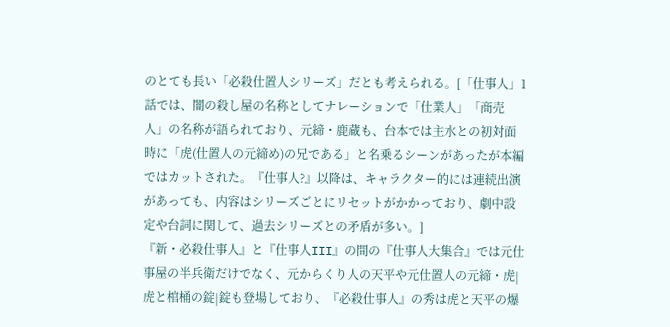のとても長い「必殺仕置人シリーズ」だとも考えられる。[「仕事人」1話では、闇の殺し屋の名称としてナレーションで「仕業人」「商売人」の名称が語られており、元締・鹿蔵も、台本では主水との初対面時に「虎(仕置人の元締め)の兄である」と名乗るシーンがあったが本編ではカットされた。『仕事人?』以降は、キャラクター的には連続出演があっても、内容はシリーズごとにリセットがかかっており、劇中設定や台詞に関して、過去シリーズとの矛盾が多い。]
『新・必殺仕事人』と『仕事人III』の間の『仕事人大集合』では元仕事屋の半兵衛だけでなく、元からくり人の天平や元仕置人の元締・虎|虎と棺桶の錠|錠も登場しており、『必殺仕事人』の秀は虎と天平の爆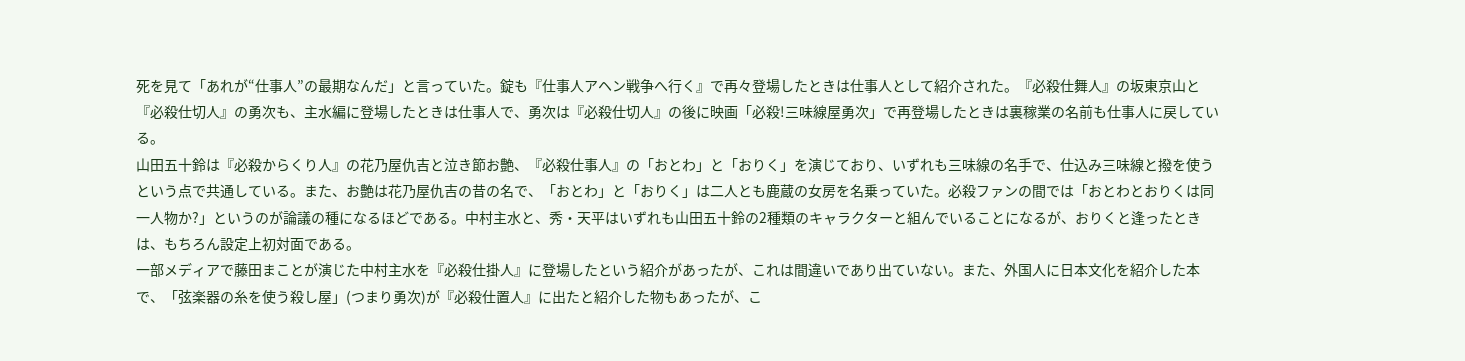死を見て「あれが“仕事人”の最期なんだ」と言っていた。錠も『仕事人アヘン戦争へ行く』で再々登場したときは仕事人として紹介された。『必殺仕舞人』の坂東京山と『必殺仕切人』の勇次も、主水編に登場したときは仕事人で、勇次は『必殺仕切人』の後に映画「必殺!三味線屋勇次」で再登場したときは裏稼業の名前も仕事人に戻している。
山田五十鈴は『必殺からくり人』の花乃屋仇吉と泣き節お艶、『必殺仕事人』の「おとわ」と「おりく」を演じており、いずれも三味線の名手で、仕込み三味線と撥を使うという点で共通している。また、お艶は花乃屋仇吉の昔の名で、「おとわ」と「おりく」は二人とも鹿蔵の女房を名乗っていた。必殺ファンの間では「おとわとおりくは同一人物か?」というのが論議の種になるほどである。中村主水と、秀・天平はいずれも山田五十鈴の2種類のキャラクターと組んでいることになるが、おりくと逢ったときは、もちろん設定上初対面である。
一部メディアで藤田まことが演じた中村主水を『必殺仕掛人』に登場したという紹介があったが、これは間違いであり出ていない。また、外国人に日本文化を紹介した本で、「弦楽器の糸を使う殺し屋」(つまり勇次)が『必殺仕置人』に出たと紹介した物もあったが、こ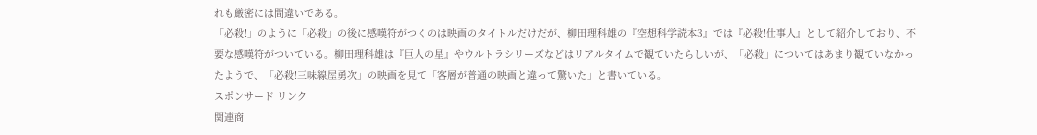れも厳密には間違いである。
「必殺!」のように「必殺」の後に感嘆符がつくのは映画のタイトルだけだが、柳田理科雄の『空想科学読本3』では『必殺!仕事人』として紹介しており、不要な感嘆符がついている。柳田理科雄は『巨人の星』やウルトラシリーズなどはリアルタイムで観ていたらしいが、「必殺」についてはあまり観ていなかったようで、「必殺!三味線屋勇次」の映画を見て「客層が普通の映画と違って驚いた」と書いている。
スポンサード リンク
関連商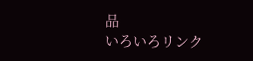品
いろいろリンク